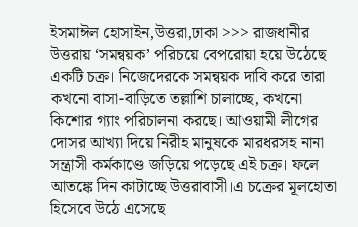ইসমাঈল হোসাইন,উত্তরা,ঢাকা >>> রাজধানীর উত্তরায় ‘সমন্বয়ক’ পরিচয়ে বেপরোয়া হয়ে উঠেছে একটি চক্র। নিজেদেরকে সমন্বয়ক দাবি করে তারা কখনো বাসা-বাড়িতে তল্লাশি চালাচ্ছে, কখনো কিশোর গ্যাং পরিচালনা করছে। আওয়ামী লীগের দোসর আখ্যা দিয়ে নিরীহ মানুষকে মারধরসহ নানা সন্ত্রাসী কর্মকাণ্ডে জড়িয়ে পড়েছে এই চক্র। ফলে আতঙ্কে দিন কাটাচ্ছে উত্তরাবাসী।এ চক্রের মূলহোতা হিসেবে উঠে এসেছে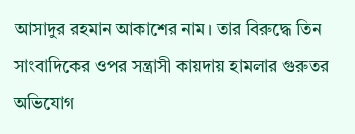আসাদুর রহমান আকাশের নাম। তার বিরুদ্ধে তিন সাংবাদিকের ওপর সন্ত্রাসী কায়দায় হামলার গুরুতর অভিযোগ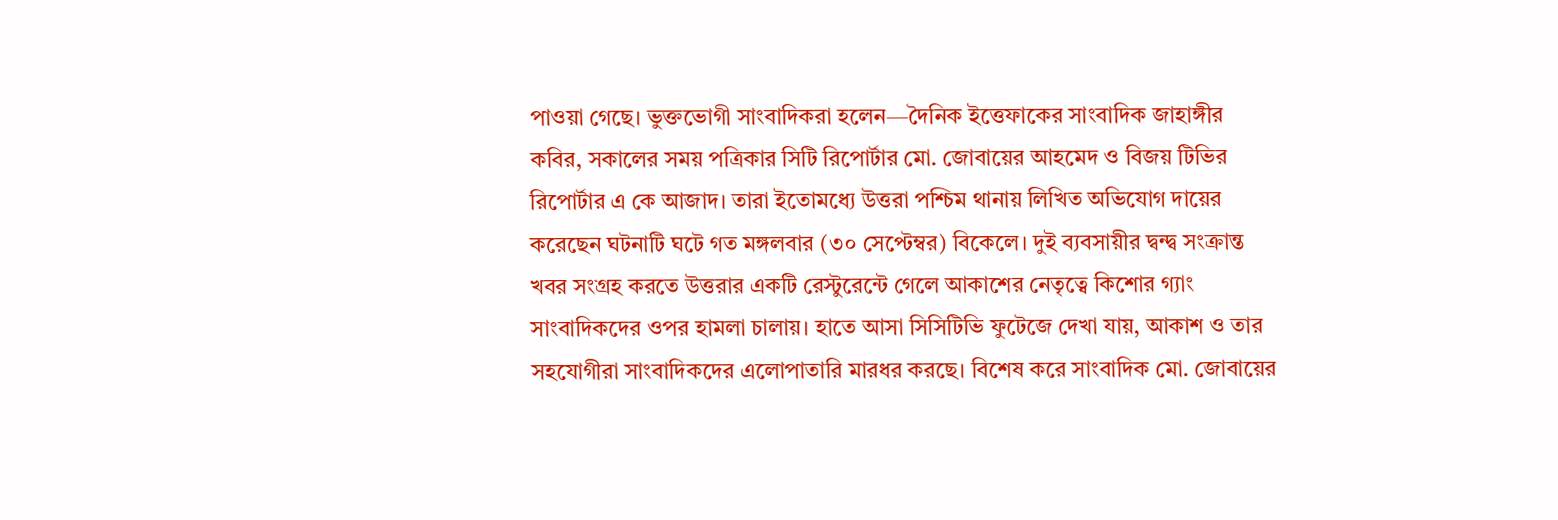পাওয়া গেছে। ভুক্তভোগী সাংবাদিকরা হলেন—দৈনিক ইত্তেফাকের সাংবাদিক জাহাঙ্গীর কবির, সকালের সময় পত্রিকার সিটি রিপোর্টার মো. জোবায়ের আহমেদ ও বিজয় টিভির রিপোর্টার এ কে আজাদ। তারা ইতোমধ্যে উত্তরা পশ্চিম থানায় লিখিত অভিযোগ দায়ের করেছেন ঘটনাটি ঘটে গত মঙ্গলবার (৩০ সেপ্টেম্বর) বিকেলে। দুই ব্যবসায়ীর দ্বন্দ্ব সংক্রান্ত খবর সংগ্রহ করতে উত্তরার একটি রেস্টুরেন্টে গেলে আকাশের নেতৃত্বে কিশোর গ্যাং সাংবাদিকদের ওপর হামলা চালায়। হাতে আসা সিসিটিভি ফুটেজে দেখা যায়, আকাশ ও তার সহযোগীরা সাংবাদিকদের এলোপাতারি মারধর করছে। বিশেষ করে সাংবাদিক মো. জোবায়ের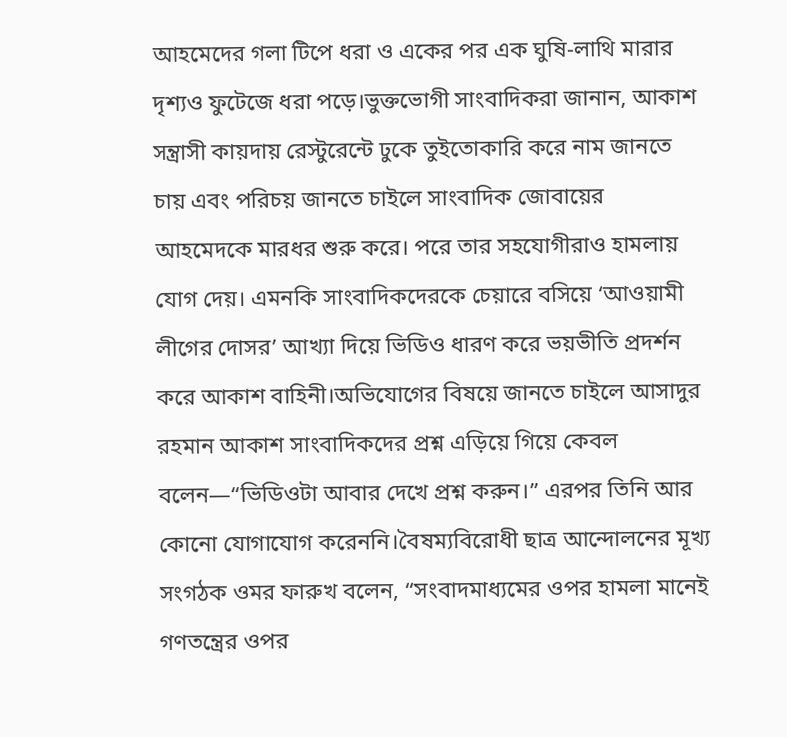আহমেদের গলা টিপে ধরা ও একের পর এক ঘুষি-লাথি মারার দৃশ্যও ফুটেজে ধরা পড়ে।ভুক্তভোগী সাংবাদিকরা জানান, আকাশ সন্ত্রাসী কায়দায় রেস্টুরেন্টে ঢুকে তুইতোকারি করে নাম জানতে চায় এবং পরিচয় জানতে চাইলে সাংবাদিক জোবায়ের আহমেদকে মারধর শুরু করে। পরে তার সহযোগীরাও হামলায় যোগ দেয়। এমনকি সাংবাদিকদেরকে চেয়ারে বসিয়ে ‘আওয়ামী লীগের দোসর’ আখ্যা দিয়ে ভিডিও ধারণ করে ভয়ভীতি প্রদর্শন করে আকাশ বাহিনী।অভিযোগের বিষয়ে জানতে চাইলে আসাদুর রহমান আকাশ সাংবাদিকদের প্রশ্ন এড়িয়ে গিয়ে কেবল বলেন—“ভিডিওটা আবার দেখে প্রশ্ন করুন।” এরপর তিনি আর কোনো যোগাযোগ করেননি।বৈষম্যবিরোধী ছাত্র আন্দোলনের মূখ্য সংগঠক ওমর ফারুখ বলেন, “সংবাদমাধ্যমের ওপর হামলা মানেই গণতন্ত্রের ওপর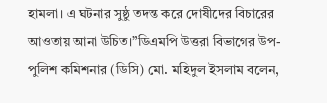হামলা। এ ঘটনার সুষ্ঠু তদন্ত করে দোষীদের বিচারের আওতায় আনা উচিত।”ডিএমপি উত্তরা বিভাগের উপ-পুলিশ কমিশনার (ডিসি) মো. মহিদুল ইসলাম বলেন,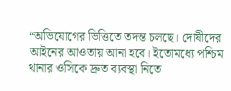“অভিযোগের ভিত্তিতে তদন্ত চলছে। দোষীদের আইনের আওতায় আনা হবে। ইতোমধ্যে পশ্চিম থানার ওসিকে দ্রুত ব্যবস্থা নিতে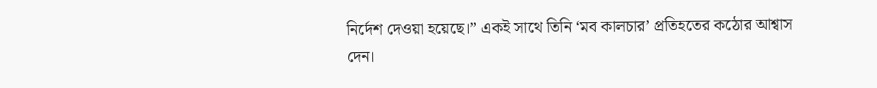নির্দেশ দেওয়া হয়েছে।” একই সাথে তিনি ‘মব কালচার’ প্রতিহতের কঠোর আশ্বাস দেন।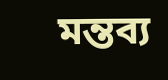মন্তব্য